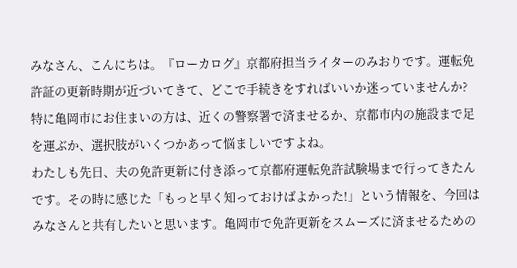みなさん、こんにちは。『ローカログ』京都府担当ライターのみおりです。運転免許証の更新時期が近づいてきて、どこで手続きをすればいいか迷っていませんか?特に亀岡市にお住まいの方は、近くの警察署で済ませるか、京都市内の施設まで足を運ぶか、選択肢がいくつかあって悩ましいですよね。
わたしも先日、夫の免許更新に付き添って京都府運転免許試験場まで行ってきたんです。その時に感じた「もっと早く知っておけばよかった!」という情報を、今回はみなさんと共有したいと思います。亀岡市で免許更新をスムーズに済ませるための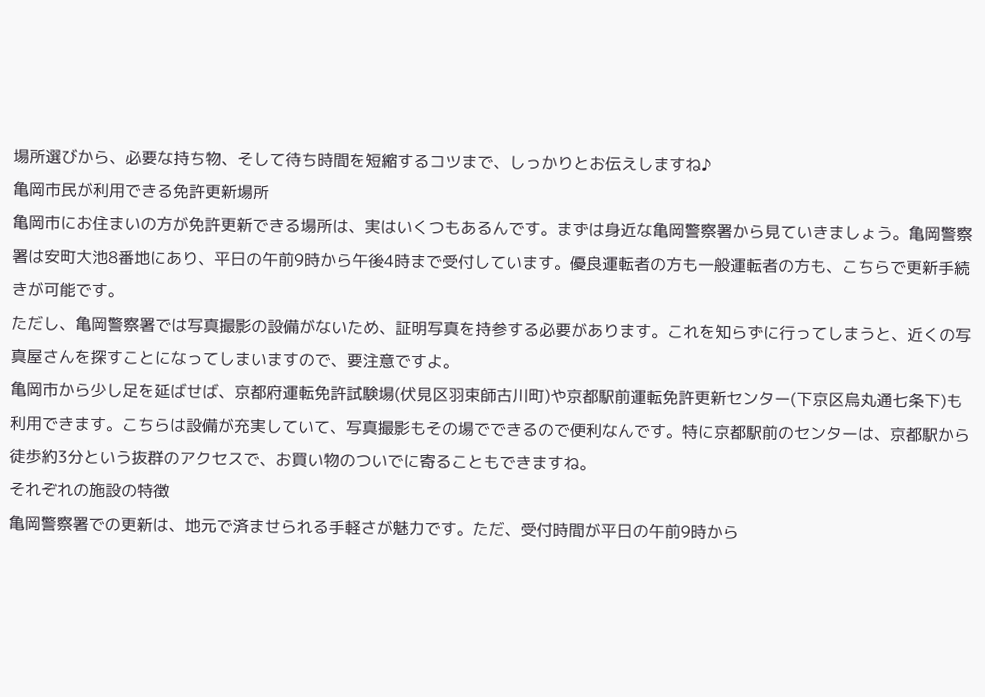場所選びから、必要な持ち物、そして待ち時間を短縮するコツまで、しっかりとお伝えしますね♪
亀岡市民が利用できる免許更新場所
亀岡市にお住まいの方が免許更新できる場所は、実はいくつもあるんです。まずは身近な亀岡警察署から見ていきましょう。亀岡警察署は安町大池8番地にあり、平日の午前9時から午後4時まで受付しています。優良運転者の方も一般運転者の方も、こちらで更新手続きが可能です。
ただし、亀岡警察署では写真撮影の設備がないため、証明写真を持参する必要があります。これを知らずに行ってしまうと、近くの写真屋さんを探すことになってしまいますので、要注意ですよ。
亀岡市から少し足を延ばせば、京都府運転免許試験場(伏見区羽束師古川町)や京都駅前運転免許更新センター(下京区烏丸通七条下)も利用できます。こちらは設備が充実していて、写真撮影もその場でできるので便利なんです。特に京都駅前のセンターは、京都駅から徒歩約3分という抜群のアクセスで、お買い物のついでに寄ることもできますね。
それぞれの施設の特徴
亀岡警察署での更新は、地元で済ませられる手軽さが魅力です。ただ、受付時間が平日の午前9時から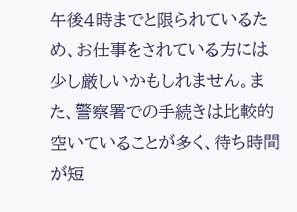午後4時までと限られているため、お仕事をされている方には少し厳しいかもしれません。また、警察署での手続きは比較的空いていることが多く、待ち時間が短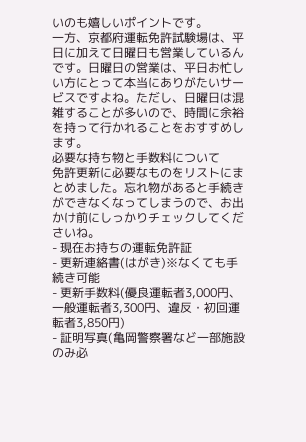いのも嬉しいポイントです。
一方、京都府運転免許試験場は、平日に加えて日曜日も営業しているんです。日曜日の営業は、平日お忙しい方にとって本当にありがたいサービスですよね。ただし、日曜日は混雑することが多いので、時間に余裕を持って行かれることをおすすめします。
必要な持ち物と手数料について
免許更新に必要なものをリストにまとめました。忘れ物があると手続きができなくなってしまうので、お出かけ前にしっかりチェックしてくださいね。
- 現在お持ちの運転免許証
- 更新連絡書(はがき)※なくても手続き可能
- 更新手数料(優良運転者3,000円、一般運転者3,300円、違反・初回運転者3,850円)
- 証明写真(亀岡警察署など一部施設のみ必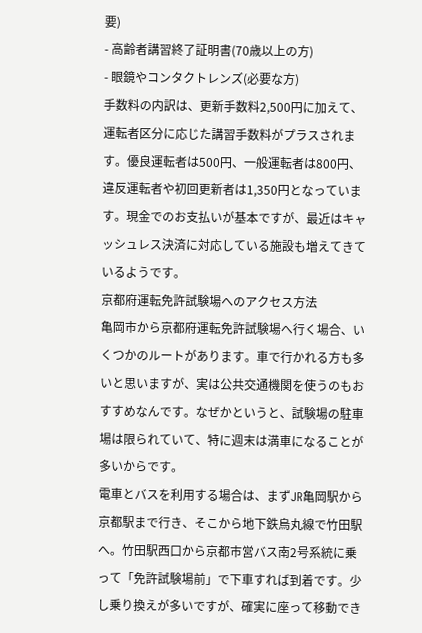要)
- 高齢者講習終了証明書(70歳以上の方)
- 眼鏡やコンタクトレンズ(必要な方)
手数料の内訳は、更新手数料2,500円に加えて、運転者区分に応じた講習手数料がプラスされます。優良運転者は500円、一般運転者は800円、違反運転者や初回更新者は1,350円となっています。現金でのお支払いが基本ですが、最近はキャッシュレス決済に対応している施設も増えてきているようです。
京都府運転免許試験場へのアクセス方法
亀岡市から京都府運転免許試験場へ行く場合、いくつかのルートがあります。車で行かれる方も多いと思いますが、実は公共交通機関を使うのもおすすめなんです。なぜかというと、試験場の駐車場は限られていて、特に週末は満車になることが多いからです。
電車とバスを利用する場合は、まずJR亀岡駅から京都駅まで行き、そこから地下鉄烏丸線で竹田駅へ。竹田駅西口から京都市営バス南2号系統に乗って「免許試験場前」で下車すれば到着です。少し乗り換えが多いですが、確実に座って移動でき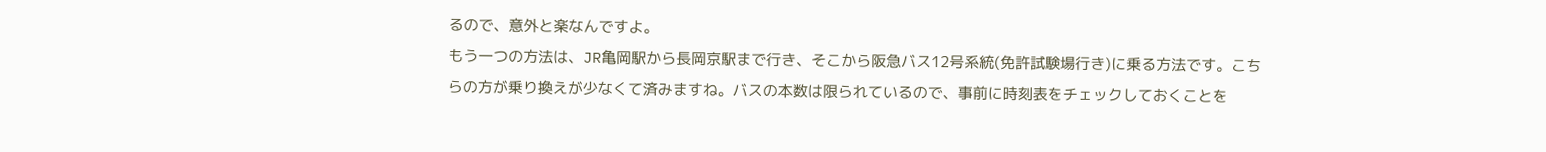るので、意外と楽なんですよ。
もう一つの方法は、JR亀岡駅から長岡京駅まで行き、そこから阪急バス12号系統(免許試験場行き)に乗る方法です。こちらの方が乗り換えが少なくて済みますね。バスの本数は限られているので、事前に時刻表をチェックしておくことを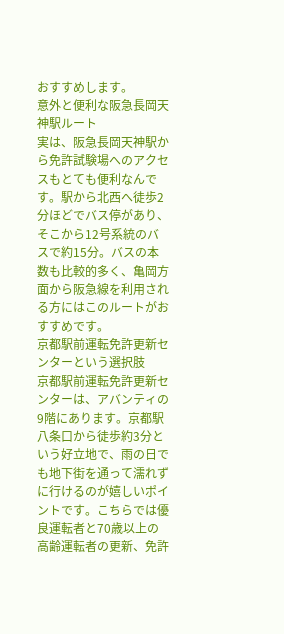おすすめします。
意外と便利な阪急長岡天神駅ルート
実は、阪急長岡天神駅から免許試験場へのアクセスもとても便利なんです。駅から北西へ徒歩2分ほどでバス停があり、そこから12号系統のバスで約15分。バスの本数も比較的多く、亀岡方面から阪急線を利用される方にはこのルートがおすすめです。
京都駅前運転免許更新センターという選択肢
京都駅前運転免許更新センターは、アバンティの9階にあります。京都駅八条口から徒歩約3分という好立地で、雨の日でも地下街を通って濡れずに行けるのが嬉しいポイントです。こちらでは優良運転者と70歳以上の高齢運転者の更新、免許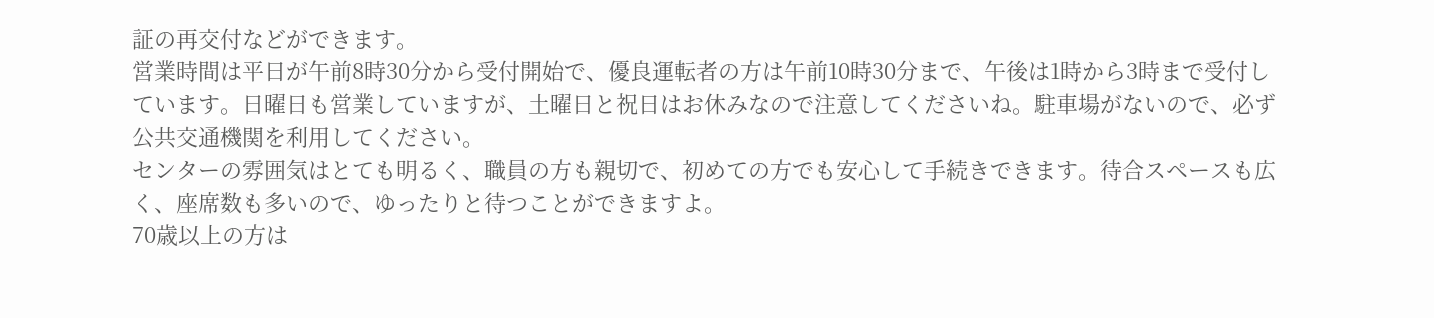証の再交付などができます。
営業時間は平日が午前8時30分から受付開始で、優良運転者の方は午前10時30分まで、午後は1時から3時まで受付しています。日曜日も営業していますが、土曜日と祝日はお休みなので注意してくださいね。駐車場がないので、必ず公共交通機関を利用してください。
センターの雰囲気はとても明るく、職員の方も親切で、初めての方でも安心して手続きできます。待合スペースも広く、座席数も多いので、ゆったりと待つことができますよ。
70歳以上の方は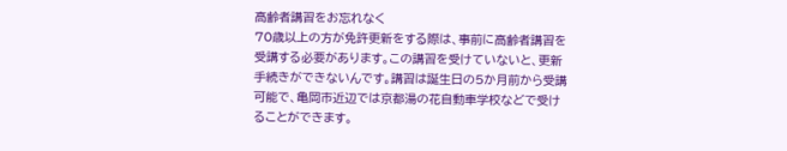高齢者講習をお忘れなく
70歳以上の方が免許更新をする際は、事前に高齢者講習を受講する必要があります。この講習を受けていないと、更新手続きができないんです。講習は誕生日の5か月前から受講可能で、亀岡市近辺では京都湯の花自動車学校などで受けることができます。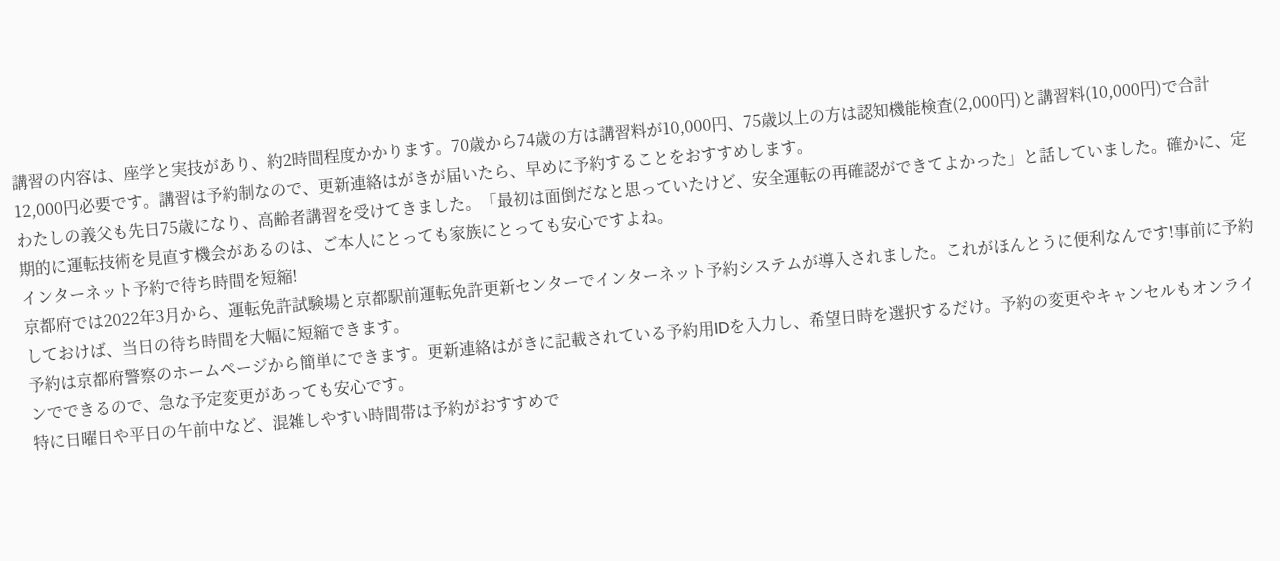講習の内容は、座学と実技があり、約2時間程度かかります。70歳から74歳の方は講習料が10,000円、75歳以上の方は認知機能検査(2,000円)と講習料(10,000円)で合計12,000円必要です。講習は予約制なので、更新連絡はがきが届いたら、早めに予約することをおすすめします。
わたしの義父も先日75歳になり、高齢者講習を受けてきました。「最初は面倒だなと思っていたけど、安全運転の再確認ができてよかった」と話していました。確かに、定期的に運転技術を見直す機会があるのは、ご本人にとっても家族にとっても安心ですよね。
インターネット予約で待ち時間を短縮!
京都府では2022年3月から、運転免許試験場と京都駅前運転免許更新センターでインターネット予約システムが導入されました。これがほんとうに便利なんです!事前に予約しておけば、当日の待ち時間を大幅に短縮できます。
予約は京都府警察のホームページから簡単にできます。更新連絡はがきに記載されている予約用IDを入力し、希望日時を選択するだけ。予約の変更やキャンセルもオンラインでできるので、急な予定変更があっても安心です。
特に日曜日や平日の午前中など、混雑しやすい時間帯は予約がおすすめで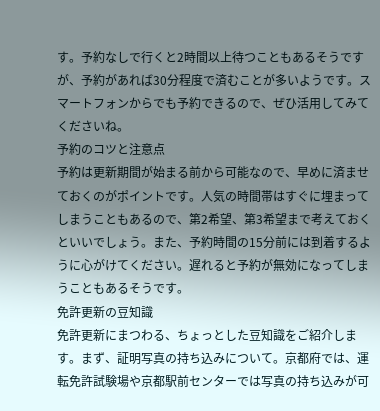す。予約なしで行くと2時間以上待つこともあるそうですが、予約があれば30分程度で済むことが多いようです。スマートフォンからでも予約できるので、ぜひ活用してみてくださいね。
予約のコツと注意点
予約は更新期間が始まる前から可能なので、早めに済ませておくのがポイントです。人気の時間帯はすぐに埋まってしまうこともあるので、第2希望、第3希望まで考えておくといいでしょう。また、予約時間の15分前には到着するように心がけてください。遅れると予約が無効になってしまうこともあるそうです。
免許更新の豆知識
免許更新にまつわる、ちょっとした豆知識をご紹介します。まず、証明写真の持ち込みについて。京都府では、運転免許試験場や京都駅前センターでは写真の持ち込みが可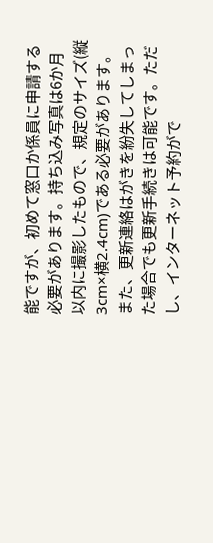能ですが、初めて窓口か係員に申請する必要があります。持ち込み写真は6か月以内に撮影したもので、規定のサイズ(縦3cm×横2.4cm)である必要があります。
また、更新連絡はがきを紛失してしまった場合でも更新手続きは可能です。ただし、インターネット予約がで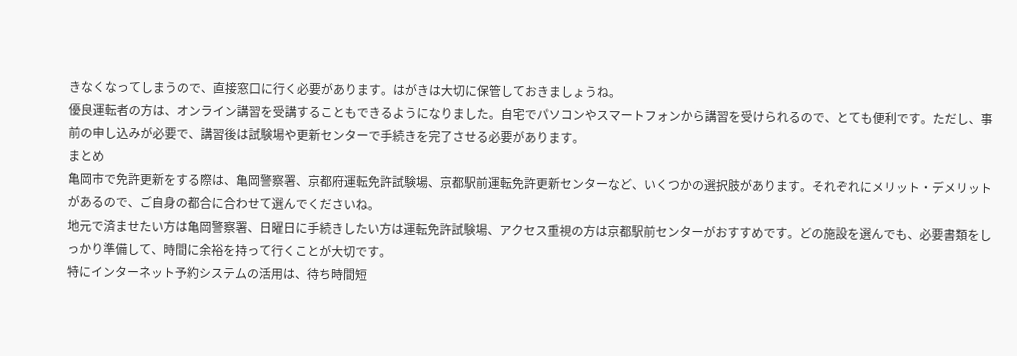きなくなってしまうので、直接窓口に行く必要があります。はがきは大切に保管しておきましょうね。
優良運転者の方は、オンライン講習を受講することもできるようになりました。自宅でパソコンやスマートフォンから講習を受けられるので、とても便利です。ただし、事前の申し込みが必要で、講習後は試験場や更新センターで手続きを完了させる必要があります。
まとめ
亀岡市で免許更新をする際は、亀岡警察署、京都府運転免許試験場、京都駅前運転免許更新センターなど、いくつかの選択肢があります。それぞれにメリット・デメリットがあるので、ご自身の都合に合わせて選んでくださいね。
地元で済ませたい方は亀岡警察署、日曜日に手続きしたい方は運転免許試験場、アクセス重視の方は京都駅前センターがおすすめです。どの施設を選んでも、必要書類をしっかり準備して、時間に余裕を持って行くことが大切です。
特にインターネット予約システムの活用は、待ち時間短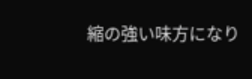縮の強い味方になり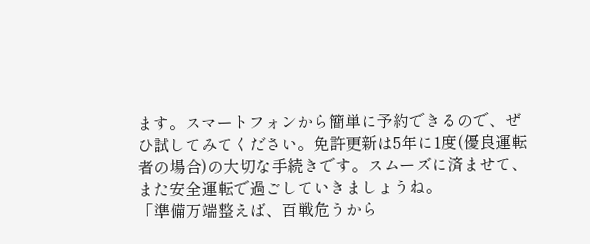ます。スマートフォンから簡単に予約できるので、ぜひ試してみてください。免許更新は5年に1度(優良運転者の場合)の大切な手続きです。スムーズに済ませて、また安全運転で過ごしていきましょうね。
「準備万端整えば、百戦危うから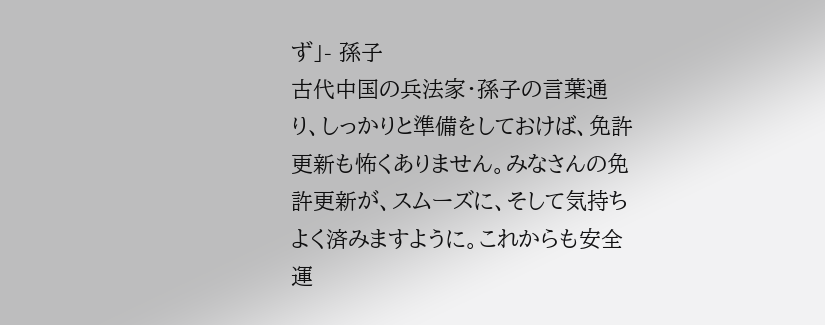ず」- 孫子
古代中国の兵法家・孫子の言葉通り、しっかりと準備をしておけば、免許更新も怖くありません。みなさんの免許更新が、スムーズに、そして気持ちよく済みますように。これからも安全運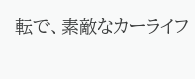転で、素敵なカーライフ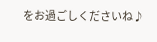をお過ごしくださいね♪